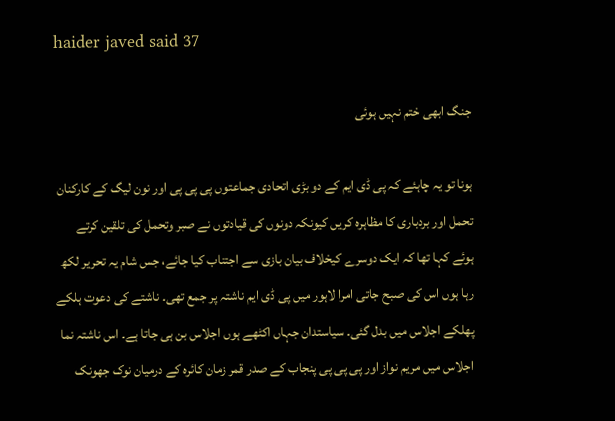haider javed said 37

جنگ ابھی ختم نہیں ہوئی

ہونا تو یہ چاہئے کہ پی ڈی ایم کے دو بڑی اتحادی جماعتوں پی پی پی اور نون لیگ کے کارکنان تحمل اور بردباری کا مظاہرہ کریں کیونکہ دونوں کی قیادتوں نے صبر وتحمل کی تلقین کرتے ہوئے کہا تھا کہ ایک دوسرے کیخلاف بیان بازی سے اجتناب کیا جائے، جس شام یہ تحریر لکھ رہا ہوں اس کی صبح جاتی امرا لاہور میں پی ڈی ایم ناشتہ پر جمع تھی۔ ناشتے کی دعوت ہلکے پھلکے اجلاس میں بدل گئی۔ سیاستدان جہاں اکٹھے ہوں اجلاس بن ہی جاتا ہے۔ اس ناشتہ نما اجلاس میں مریم نواز اور پی پی پی پنجاب کے صدر قمر زمان کائرہ کے درمیان نوک جھونک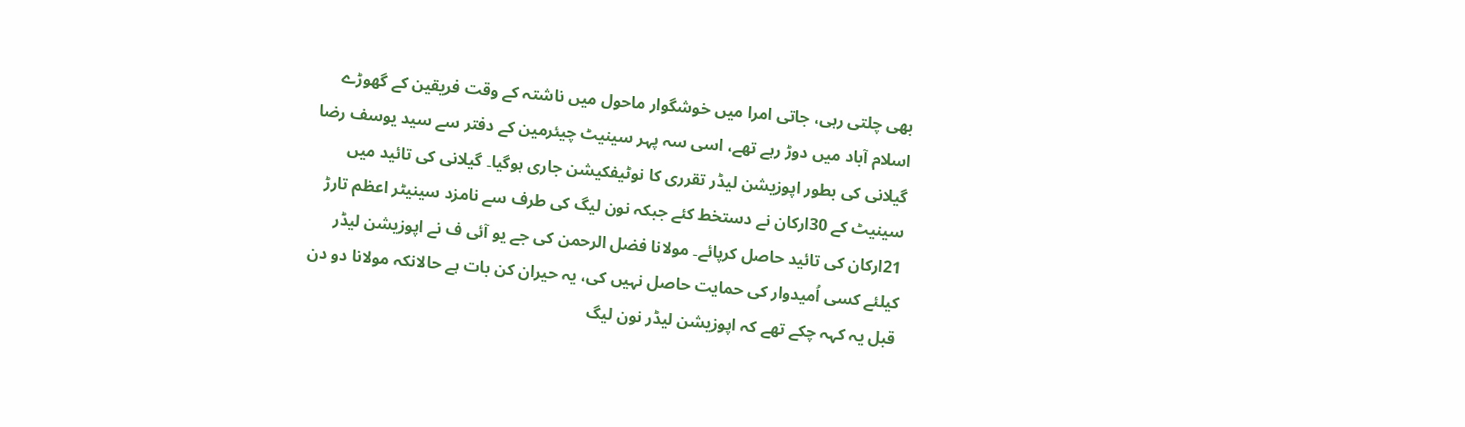بھی چلتی رہی، جاتی امرا میں خوشگوار ماحول میں ناشتہ کے وقت فریقین کے گھوڑے اسلام آباد میں دوڑ رہے تھے، اسی سہ پہر سینیٹ چیئرمین کے دفتر سے سید یوسف رضا گیلانی کی بطور اپوزیشن لیڈر تقرری کا نوٹیفکیشن جاری ہوگیا۔ گیلانی کی تائید میں سینیٹ کے 30ارکان نے دستخط کئے جبکہ نون لیگ کی طرف سے نامزد سینیٹر اعظم تارڑ 21ارکان کی تائید حاصل کرپائے۔ مولانا فضل الرحمن کی جے یو آئی ف نے اپوزیشن لیڈر کیلئے کسی اُمیدوار کی حمایت حاصل نہیں کی، یہ حیران کن بات ہے حالانکہ مولانا دو دن قبل یہ کہہ چکے تھے کہ اپوزیشن لیڈر نون لیگ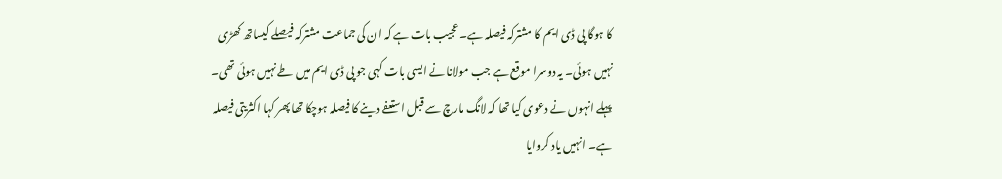کا ہوگا پی ڈی ایم کا مشترکہ فیصلہ ہے۔ عجیب بات ہے کہ ان کی جماعت مشترکہ فیصلے کیساتھ کھڑی نہیں ہوئی۔ یہ دوسرا موقع ہے جب مولانا نے ایسی بات کہی جو پی ڈی ایم میں طے نہیں ہوئی تھی۔ پہلے انہوں نے دعوی کیا تھا کہ لانگ مارچ سے قبل استعفے دینے کا فیصلہ ہوچکا تھا پھر کہا اکثریتی فیصلہ ہے۔ انہیں یاد کروایا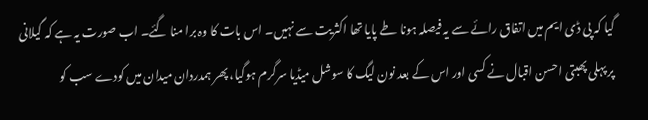گیا کہ پی ڈی ایم میں اتفاق رائے سے یہ فیصلہ ہونا طے پایا تھا اکثریت سے نہیں۔ اس بات کا وہ برا منا گئے۔ اب صورت یہ ہے کہ گیلانی پر پہلی پھبتی احسن اقبال نے کسی اور اس کے بعد نون لیگ کا سوشل میڈیا سرگرم ہوگیا، پھر ہمدردان میدان میں کودے سب کو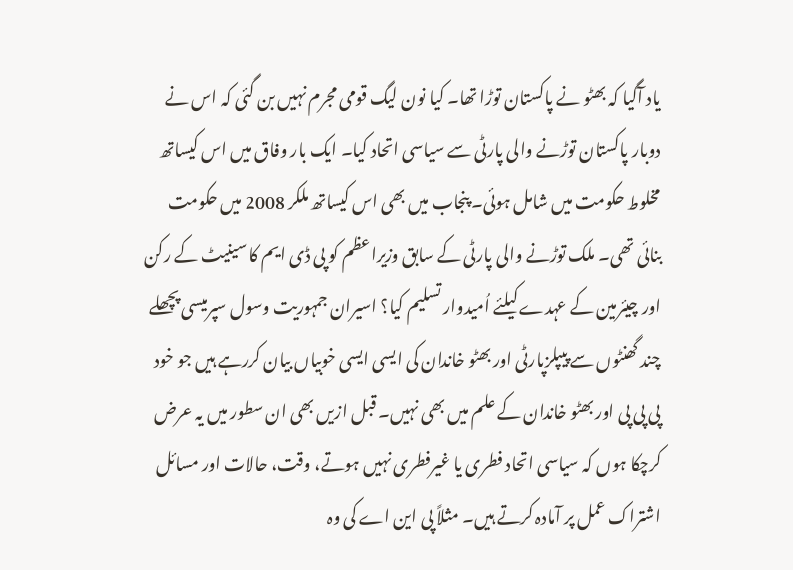یاد آگیا کہ بھٹو نے پاکستان توڑا تھا۔ کیا نون لیگ قومی مجرم نہیں بن گئی کہ اس نے دوبار پاکستان توڑنے والی پارٹی سے سیاسی اتحاد کیا۔ ایک بار وفاق میں اس کیساتھ مخلوط حکومت میں شامل ہوئی۔ پنجاب میں بھی اس کیساتھ ملکر 2008 میں حکومت بنائی تھی۔ ملک توڑنے والی پارٹی کے سابق وزیراعظم کو پی ڈی ایم کا سینیٹ کے رکن اور چیئرمین کے عہدے کیلئے اُمیدوار تسلیم کیا؟ اسیران جمہوریت وسول سپرمیسی پچھلے چند گھنٹوں سے پیپلزپارٹی اور بھٹو خاندان کی ایسی ایسی خوبیاں بیان کررہے ہیں جو خود پی پی پی اور بھٹو خاندان کے علم میں بھی نہیں۔ قبل ازیں بھی ان سطور میں یہ عرض کرچکا ہوں کہ سیاسی اتحاد فطری یا غیرفطری نہیں ہوتے، وقت، حالات اور مسائل اشتراک عمل پر آمادہ کرتے ہیں۔ مثلاً پی این اے کی وہ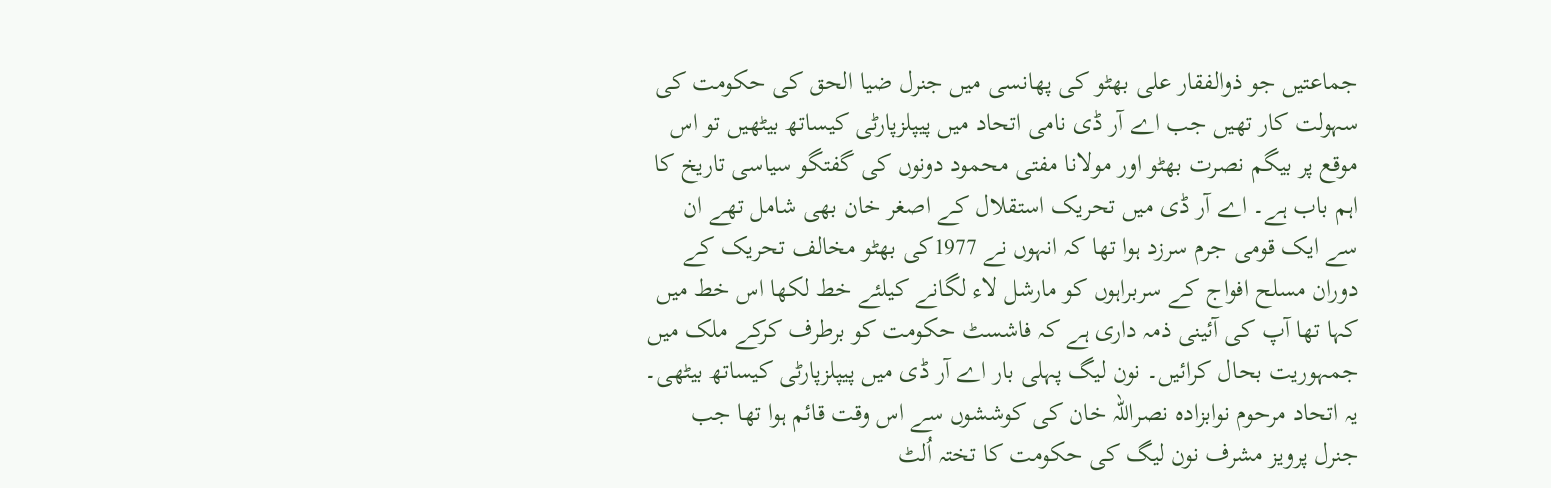جماعتیں جو ذوالفقار علی بھٹو کی پھانسی میں جنرل ضیا الحق کی حکومت کی سہولت کار تھیں جب اے آر ڈی نامی اتحاد میں پیپلزپارٹی کیساتھ بیٹھیں تو اس موقع پر بیگم نصرت بھٹو اور مولانا مفتی محمود دونوں کی گفتگو سیاسی تاریخ کا اہم باب ہے۔ اے آر ڈی میں تحریک استقلال کے اصغر خان بھی شامل تھے ان سے ایک قومی جرم سرزد ہوا تھا کہ انہوں نے 1977کی بھٹو مخالف تحریک کے دوران مسلح افواج کے سربراہوں کو مارشل لاء لگانے کیلئے خط لکھا اس خط میں کہا تھا آپ کی آئینی ذمہ داری ہے کہ فاشسٹ حکومت کو برطرف کرکے ملک میں جمہوریت بحال کرائیں۔ نون لیگ پہلی بار اے آر ڈی میں پیپلزپارٹی کیساتھ بیٹھی۔ یہ اتحاد مرحوم نوابزادہ نصراللہ خان کی کوششوں سے اس وقت قائم ہوا تھا جب جنرل پرویز مشرف نون لیگ کی حکومت کا تختہ اُلٹ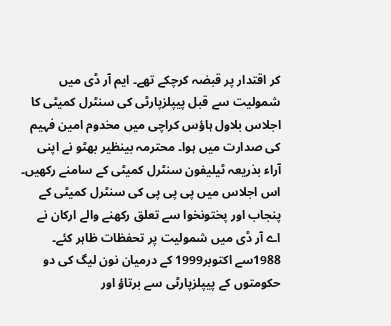کر اقتدار پر قبضہ کرچکے تھے۔ ایم آر ڈی میں شمولیت سے قبل پیپلزپارٹی کی سنٹرل کمیٹی کا اجلاس بلاول ہاؤس کراچی میں مخدوم امین فہیم کی صدارت میں ہوا۔ محترمہ بینظیر بھٹو نے اپنی آراء بذریعہ ٹیلیفون سنٹرل کمیٹی کے سامنے رکھیں۔ اس اجلاس میں پی پی پی کی سنٹرل کمیٹی کے پنجاب اور پختونخوا سے تعلق رکھنے والے ارکان نے اے آر ڈی میں شمولیت پر تحفظات ظاہر کئے۔ 1988سے اکتوبر1999 کے درمیان نون لیگ کی دو حکومتوں کے پیپلزپارٹی سے برتاؤ اور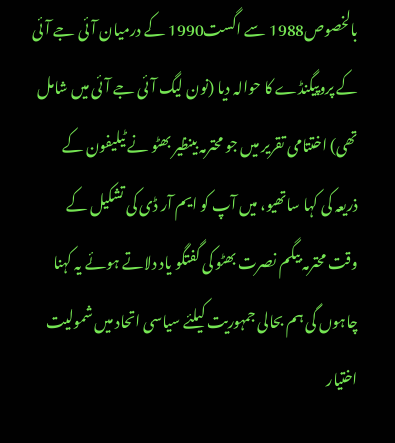بالخصوص1988 سے اگست1990 کے درمیان آئی جے آئی کے پروپیگنڈے کا حوالہ دیا (نون لیگ آئی جے آئی میں شامل تھی) اختتامی تقریر میں جو محترمہ بینظیر بھٹو نے ٹیلیفون کے ذریعہ کی کہا ساتھیو، میں آپ کو ایم آر ڈی کی تشکیل کے وقت محترمہ بیگم نصرت بھٹو کی گفتگو یاد دلاتے ہوئے یہ کہنا چاہوں گی ہم بحالی جمہوریت کیلئے سیاسی اتحاد میں شمولیت اختیار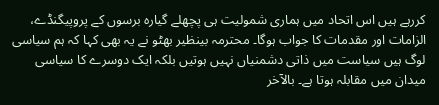کررہے ہیں اس اتحاد میں ہماری شمولیت ہی پچھلے گیارہ برسوں کے پروپیگنڈے، الزامات اور مقدمات کا جواب ہوگا۔ محترمہ بینظیر بھٹو نے یہ بھی کہا کہ ہم سیاسی لوگ ہیں سیاست میں ذاتی دشمنیاں نہیں ہوتیں بلکہ ایک دوسرے کا سیاسی میدان میں مقابلہ ہوتا ہے۔ بالآخر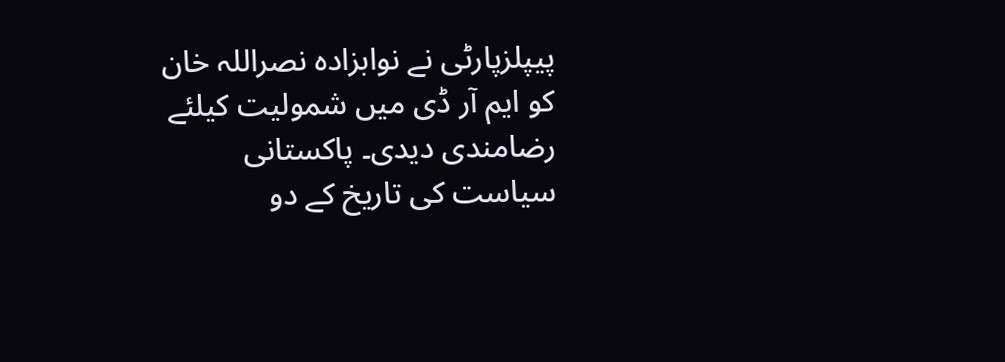پیپلزپارٹی نے نوابزادہ نصراللہ خان کو ایم آر ڈی میں شمولیت کیلئے رضامندی دیدی۔ پاکستانی سیاست کی تاریخ کے دو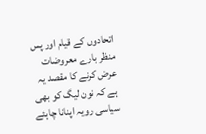اتحادوں کے قیام اور پس منظر بارے معروضات عرض کرنے کا مقصد یہ ہے کہ نون لیگ کو بھی سیاسی رویہ اپنانا چاہئے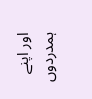اور اپنے ہمدردوں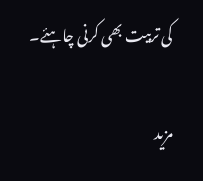کی تربیت بھی کرنی چاہئے۔

مزید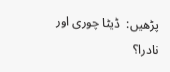پڑھیں:  ڈیٹا چوری اور نادرا؟